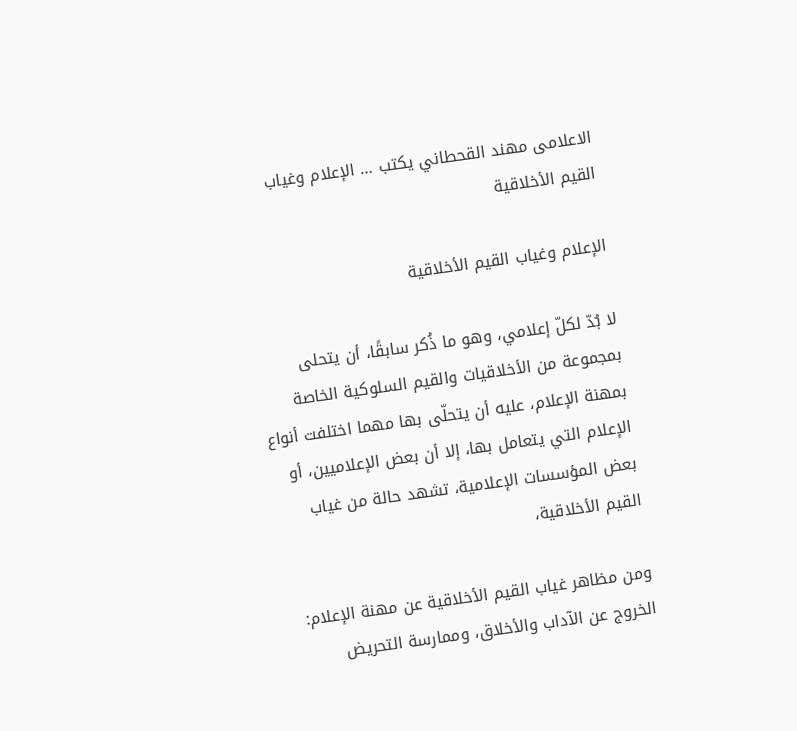الاعلامى مهند القحطاني يكتب … الإعلام وغياب القيم الأخلاقية

الإعلام وغياب القيم الأخلاقية

لا بُدّ لكلّ إعلامي، وهو ما ذُكر سابقًا، أن يتحلى بمجموعة من الأخلاقيات والقيم السلوكية الخاصة بمهنة الإعلام، عليه أن يتحلّى بها مهما اختلفت أنواع الإعلام التي يتعامل بها، إلا أن بعض الإعلاميين، أو بعض المؤسسات الإعلامية، تشهد حالة من غياب القيم الأخلاقية،

ومن مظاهر غياب القيم الأخلاقية عن مهنة الإعلام: الخروج عن الآداب والأخلاق، وممارسة التحريض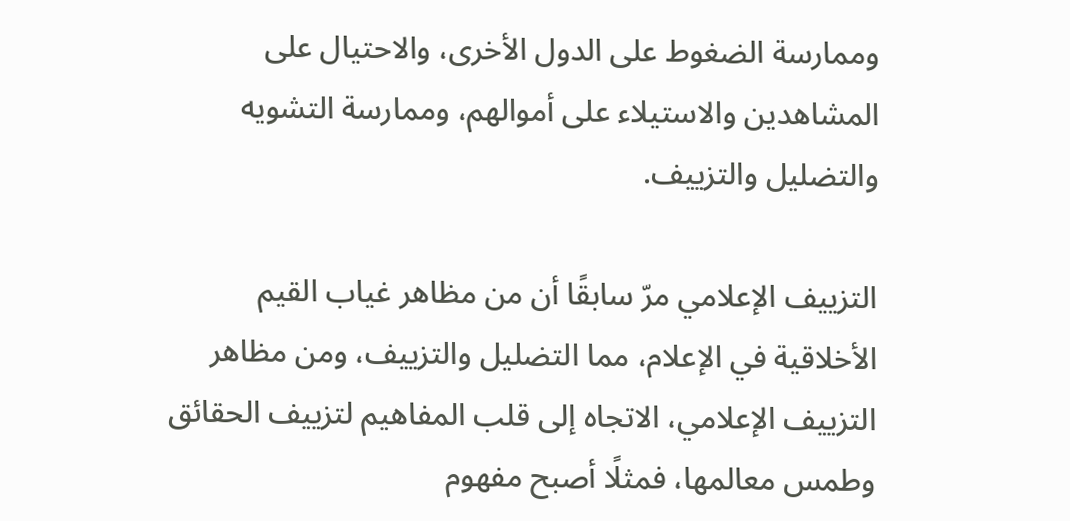وممارسة الضغوط على الدول الأخرى، والاحتيال على المشاهدين والاستيلاء على أموالهم، وممارسة التشويه والتضليل والتزييف.

التزييف الإعلامي مرّ سابقًا أن من مظاهر غياب القيم الأخلاقية في الإعلام، مما التضليل والتزييف، ومن مظاهر التزييف الإعلامي، الاتجاه إلى قلب المفاهيم لتزييف الحقائق وطمس معالمها، فمثلًا أصبح مفهوم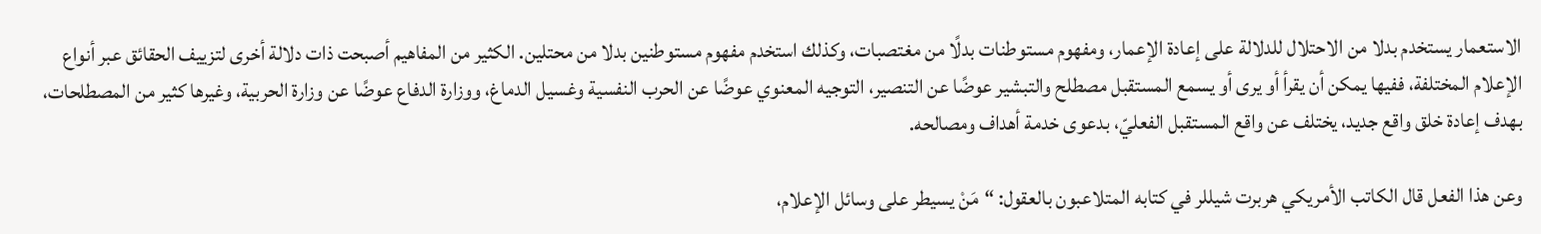الاستعمار يستخدم بدلا من الاحتلال للدلالة على إعادة الإعمار، ومفهوم مستوطنات بدلًا من مغتصبات، وكذلك استخدم مفهوم مستوطنين بدلا من محتلين. الكثير من المفاهيم أصبحت ذات دلالة أخرى لتزييف الحقائق عبر أنواع الإعلام المختلفة، ففيها يمكن أن يقرأ أو يرى أو يسمع المستقبل مصطلح والتبشير عوضًا عن التنصير، التوجيه المعنوي عوضًا عن الحرب النفسية وغسيل الدماغ، ووزارة الدفاع عوضًا عن وزارة الحربية، وغيرها كثير من المصطلحات، بهدف إعادة خلق واقع جديد، يختلف عن واقع المستقبل الفعليّ، بدعوى خدمة أهداف ومصالحه.

وعن هذا الفعل قال الكاتب الأمريكي هربرت شيللر في كتابه المتلاعبون بالعقول: “مَنْ يسيطر على وسائل الإعلام،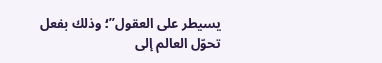يسيطر على العقول”؛ وذلك بفعل تحوّل العالم إلى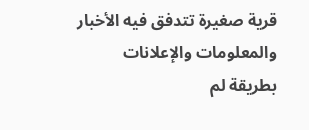قرية صغيرة تتدفق فيه الأخبار والمعلومات والإعلانات بطريقة لم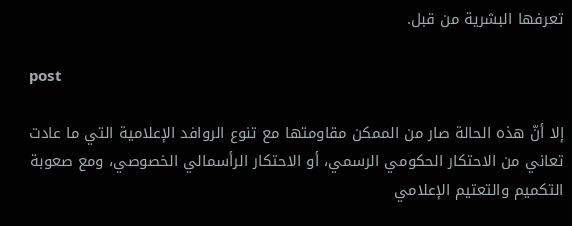تعرفها البشرية من قبل.

post

إلا أنّ هذه الحالة صار من الممكن مقاومتها مع تنوع الروافد الإعلامية التي ما عادت تعاني من الاحتكار الحكومي الرسمي، أو الاحتكار الرأسمالي الخصوصي، ومع صعوبة التكميم والتعتيم الإعلامي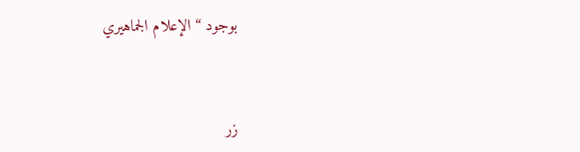بوجود “الإعلام الجماهيري



زر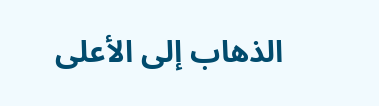الذهاب إلى الأعلى